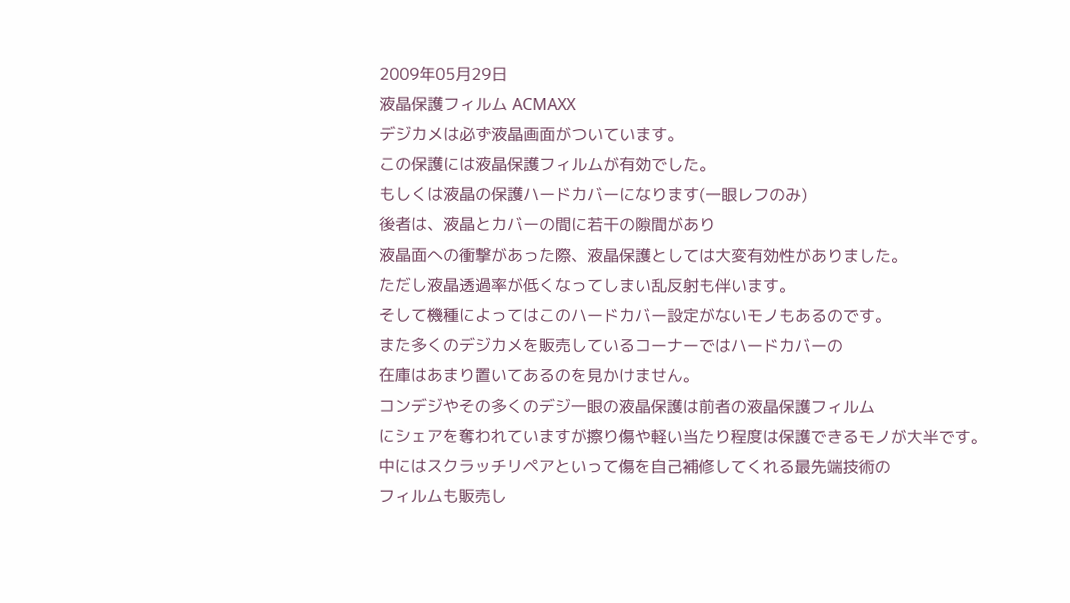2009年05月29日
液晶保護フィルム ACMAXX
デジカメは必ず液晶画面がついています。
この保護には液晶保護フィルムが有効でした。
もしくは液晶の保護ハードカバーになります(一眼レフのみ)
後者は、液晶とカバーの間に若干の隙間があり
液晶面への衝撃があった際、液晶保護としては大変有効性がありました。
ただし液晶透過率が低くなってしまい乱反射も伴います。
そして機種によってはこのハードカバー設定がないモノもあるのです。
また多くのデジカメを販売しているコーナーではハードカバーの
在庫はあまり置いてあるのを見かけません。
コンデジやその多くのデジ一眼の液晶保護は前者の液晶保護フィルム
にシェアを奪われていますが擦り傷や軽い当たり程度は保護できるモノが大半です。
中にはスクラッチリペアといって傷を自己補修してくれる最先端技術の
フィルムも販売し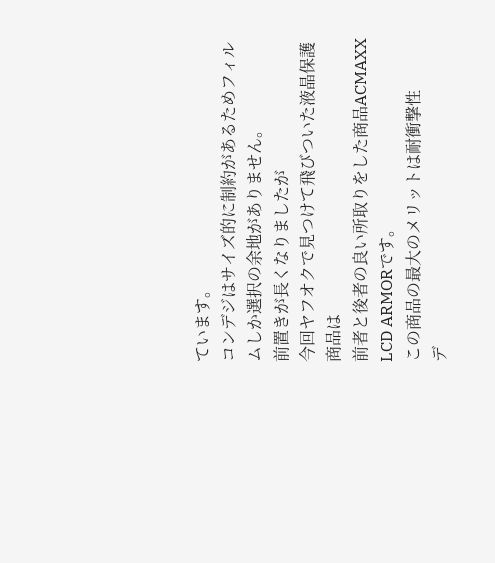ています。
コンデジはサイズ的に制約があるためフィルムしか選択の余地がありません。
前置きが長くなりましたが
今回ヤフオクで見つけて飛びついた液晶保護商品は
前者と後者の良い所取りをした商品ACMAXX LCD ARMORです。
この商品の最大のメリットは耐衝撃性
デ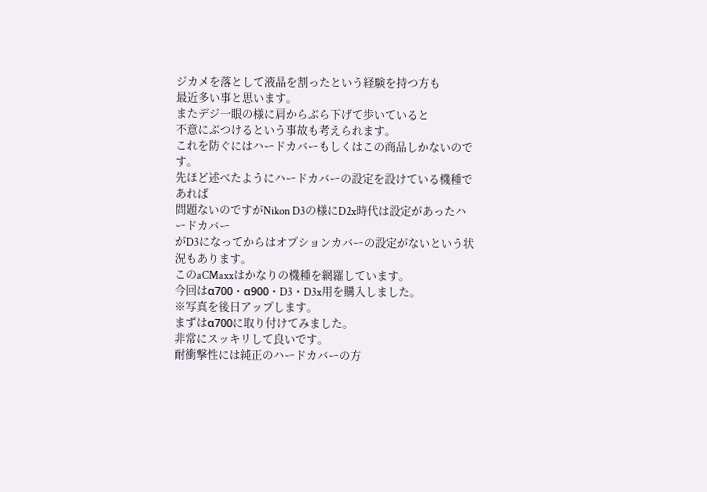ジカメを落として液晶を割ったという経験を持つ方も
最近多い事と思います。
またデジ一眼の様に肩からぶら下げて歩いていると
不意にぶつけるという事故も考えられます。
これを防ぐにはハードカバーもしくはこの商品しかないのです。
先ほど述べたようにハードカバーの設定を設けている機種であれば
問題ないのですがNikon D3の様にD2x時代は設定があったハードカバー
がD3になってからはオプションカバーの設定がないという状況もあります。
このaCMaxxはかなりの機種を網羅しています。
今回はα700・α900・D3・D3x用を購入しました。
※写真を後日アップします。
まずはα700に取り付けてみました。
非常にスッキリして良いです。
耐衝撃性には純正のハードカバーの方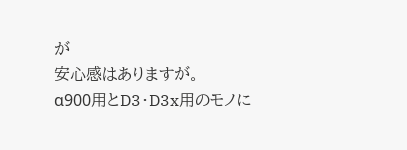が
安心感はありますが。
α900用とD3・D3x用のモノに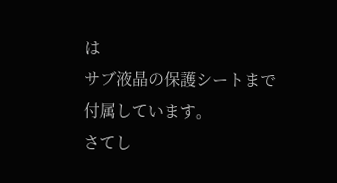は
サブ液晶の保護シートまで付属しています。
さてし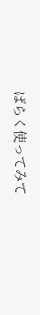ばらく使ってみて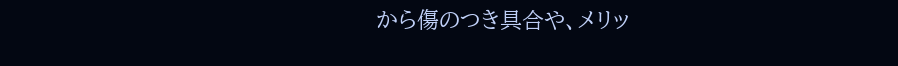から傷のつき具合や、メリッ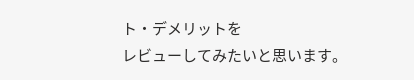ト・デメリットを
レビューしてみたいと思います。